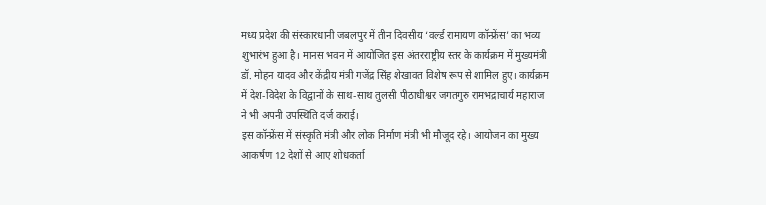मध्य प्रदेश की संस्कारधानी जबलपुर में तीन दिवसीय ‘वर्ल्ड रामायण कॉन्फ्रेंस’ का भव्य शुभारंभ हुआ है। मानस भवन में आयोजित इस अंतरराष्ट्रीय स्तर के कार्यक्रम में मुख्यमंत्री डॉ. मोहन यादव और केंद्रीय मंत्री गजेंद्र सिंह शेखावत विशेष रूप से शामिल हुए। कार्यक्रम में देश-विदेश के विद्वानों के साथ-साथ तुलसी पीठाधीश्वर जगतगुरु रामभद्राचार्य महाराज ने भी अपनी उपस्थिति दर्ज कराई।
इस कॉन्फ्रेंस में संस्कृति मंत्री और लोक निर्माण मंत्री भी मौजूद रहे। आयोजन का मुख्य आकर्षण 12 देशों से आए शोधकर्ता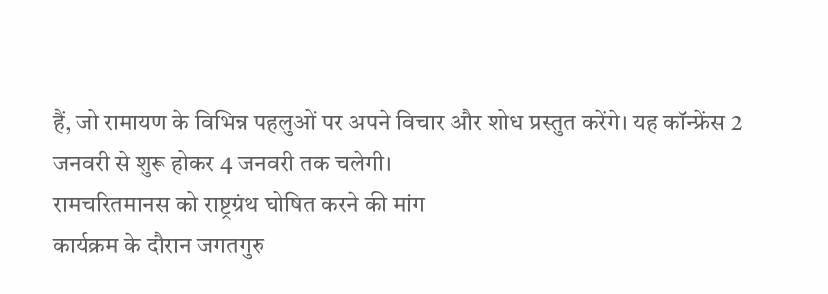हैं, जो रामायण के विभिन्न पहलुओं पर अपने विचार और शोध प्रस्तुत करेंगे। यह कॉन्फ्रेंस 2 जनवरी से शुरू होकर 4 जनवरी तक चलेगी।
रामचरितमानस को राष्ट्रग्रंथ घोषित करने की मांग
कार्यक्रम के दौरान जगतगुरु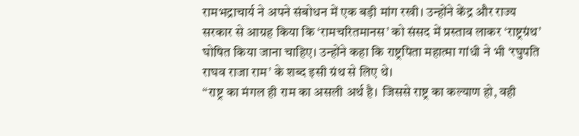रामभद्राचार्य ने अपने संबोधन में एक बड़ी मांग रखी। उन्होंने केंद्र और राज्य सरकार से आग्रह किया कि ‘रामचरितमानस’ को संसद में प्रस्ताव लाकर ‘राष्ट्रग्रंथ’ घोषित किया जाना चाहिए। उन्होंने कहा कि राष्ट्रपिता महात्मा गांधी ने भी ‘रघुपति राघव राजा राम’ के शब्द इसी ग्रंथ से लिए थे।
“राष्ट्र का मंगल ही राम का असली अर्थ है। जिससे राष्ट्र का कल्याण हो, वही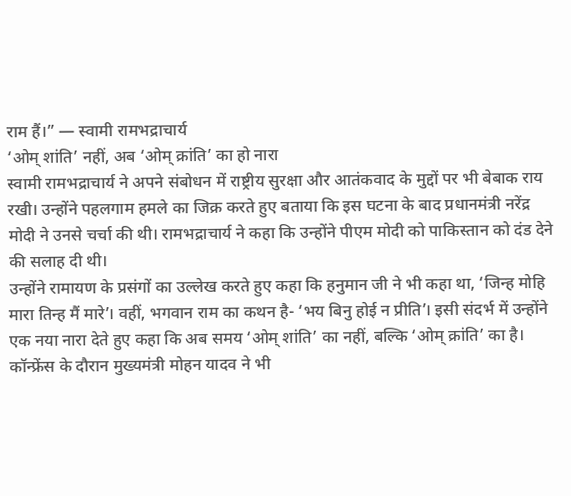राम हैं।” — स्वामी रामभद्राचार्य
‘ओम् शांति’ नहीं, अब ‘ओम् क्रांति’ का हो नारा
स्वामी रामभद्राचार्य ने अपने संबोधन में राष्ट्रीय सुरक्षा और आतंकवाद के मुद्दों पर भी बेबाक राय रखी। उन्होंने पहलगाम हमले का जिक्र करते हुए बताया कि इस घटना के बाद प्रधानमंत्री नरेंद्र मोदी ने उनसे चर्चा की थी। रामभद्राचार्य ने कहा कि उन्होंने पीएम मोदी को पाकिस्तान को दंड देने की सलाह दी थी।
उन्होंने रामायण के प्रसंगों का उल्लेख करते हुए कहा कि हनुमान जी ने भी कहा था, ‘जिन्ह मोहि मारा तिन्ह मैं मारे’। वहीं, भगवान राम का कथन है- ‘भय बिनु होई न प्रीति’। इसी संदर्भ में उन्होंने एक नया नारा देते हुए कहा कि अब समय ‘ओम् शांति’ का नहीं, बल्कि ‘ओम् क्रांति’ का है।
कॉन्फ्रेंस के दौरान मुख्यमंत्री मोहन यादव ने भी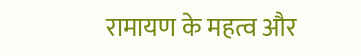रामायण के महत्व और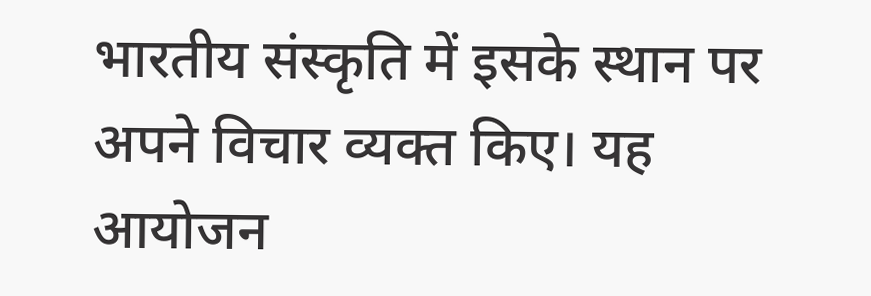भारतीय संस्कृति में इसके स्थान पर अपने विचार व्यक्त किए। यह आयोजन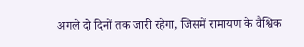अगले दो दिनों तक जारी रहेगा, जिसमें रामायण के वैश्विक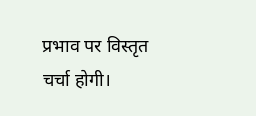प्रभाव पर विस्तृत चर्चा होगी।